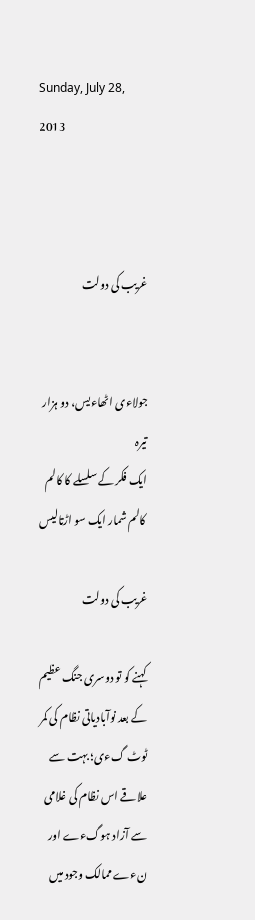Sunday, July 28, 2013



غریب کی دولت


جولاءی اٹھاءیس، دو ہزار تیرہ
ایک فکر کے سلسلے کا کالم
 کالم شمار ایک سو اڑتالیس

غریب کی دولت

کہنے کو تو دوسری جنگ عظیم کے بعد نوآبادیاتی نظام کی کمر ٹوٹ گءی؛ بہت سے علاقے اس نظام کی غلامی سے آزاد ہوگءے اور نءے ممالک وجود میں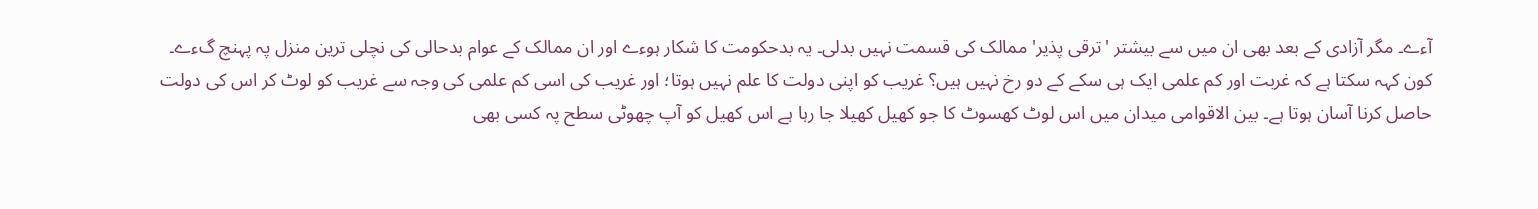آءے۔ مگر آزادی کے بعد بھی ان میں سے بیشتر 'ترقی پذیر' ممالک کی قسمت نہیں بدلی۔ یہ بدحکومت کا شکار ہوءے اور ان ممالک کے عوام بدحالی کی نچلی ترین منزل پہ پہنچ گءے۔
کون کہہ سکتا ہے کہ غربت اور کم علمی ایک ہی سکے کے دو رخ نہیں ہیں؟ غریب کو اپنی دولت کا علم نہیں ہوتا؛ اور غریب کی اسی کم علمی کی وجہ سے غریب کو لوٹ کر اس کی دولت حاصل کرنا آسان ہوتا ہے۔ بین الاقوامی میدان میں اس لوٹ کھسوٹ کا جو کھیل کھیلا جا رہا ہے اس کھیل کو آپ چھوٹی سطح پہ کسی بھی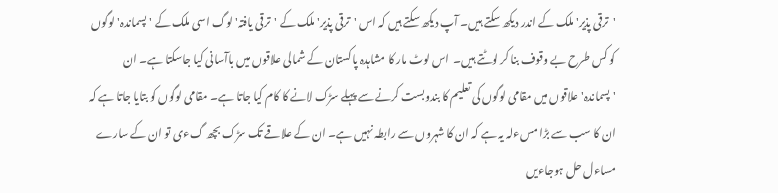'ترقی پذیر' ملک کے اندر دیکھ سکتے ہیں۔ آپ دیکھ سکتے ہیں کہ اس 'ترقی پذیر' ملک کے 'ترقی یافتہ' لوگ اسی ملک کے 'پسماندہ' لوگوں کو کس طرح بے وقوف بنا کر لوٹتے ہیں۔  اس لوٹ مار کا مشاہدہ پاکستان کے شمالی علاقوں میں باآسانی کیا جاسکتا ہے۔ ان 'پسماندہ' علاقوں میں مقامی لوگوں کی تعلیم کا بندوبست کرنے سے پہلے سڑک لانے کا کام کیا جاتا ہے۔ مقامی لوگوں کو بتایا جاتا ہے کہ ان کا سب سے بڑا مسءلہ یہ ہے کہ ان کا شہروں سے رابطہ نہیں ہے۔ ان کے علاقے تک سڑک بچھ گءی تو ان کے سارے مساءل حل ہوجاءیں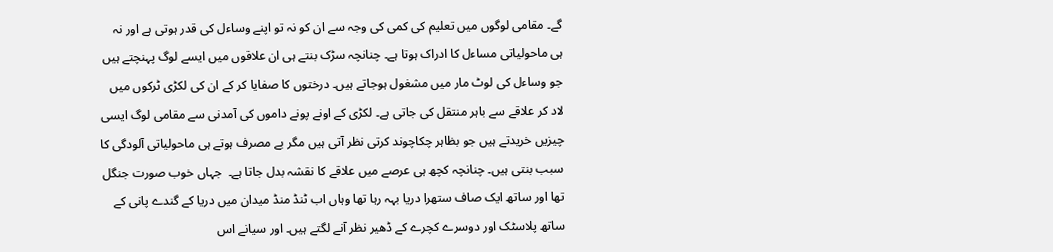گے۔ مقامی لوگوں میں تعلیم کی کمی کی وجہ سے ان کو نہ تو اپنے وساءل کی قدر ہوتی ہے اور نہ ہی ماحولیاتی مساءل کا ادراک ہوتا ہے۔ چنانچہ سڑک بنتے ہی ان علاقوں میں ایسے لوگ پہنچتے ہیں جو وساءل کی لوٹ مار میں مشغول ہوجاتے ہیں۔ درختوں کا صفایا کر کے ان کی لکڑی ٹرکوں میں لاد کر علاقے سے باہر منتقل کی جاتی ہے۔ لکڑی کے اونے پونے داموں کی آمدنی سے مقامی لوگ ایسی چیزیں خریدتے ہیں جو بظاہر چکاچوند کرتی نظر آتی ہیں مگر بے مصرف ہوتے ہی ماحولیاتی آلودگی کا سبب بنتی ہیں۔ چنانچہ کچھ ہی عرصے میں علاقے کا نقشہ بدل جاتا ہے۔  جہاں خوب صورت جنگل تھا اور ساتھ ایک صاف ستھرا دریا بہہ رہا تھا وہاں اب ٹنڈ منڈ میدان میں دریا کے گندے پانی کے ساتھ پلاسٹک اور دوسرے کچرے کے ڈھیر نظر آنے لگتے ہیں۔ اور سیانے اس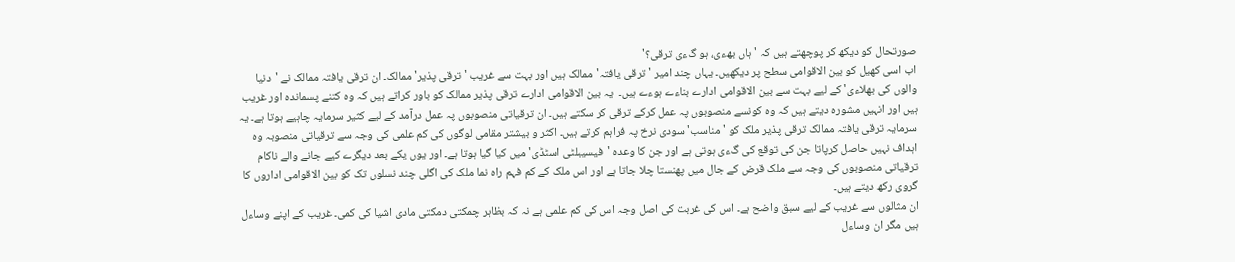صورتحال کو دیکھ کر پوچھتے ہیں کہ 'ہاں بھءی، ہو گءی ترقی؟'
اب اسی کھیل کو بین الاقوامی سطح پر دیکھیں۔ یہاں چند امیر 'ترقی یافتہ' ممالک ہیں اور بہت سے غریب 'ترقی پذیر' ممالک۔ ان ترقی یافتہ ممالک نے 'دنیا والوں کی بھلاءی' کے لیے بہت سے بین الاقوامی ادارے بناءے ہوءے ہیں۔  یہ بین الاقوامی ادارے ترقی پذیر ممالک کو باور کراتے ہیں کہ وہ کتنے پسماندہ اور غریب ہیں اور انہیں مشورہ دیتے ہیں کہ وہ کونسے منصوبوں پہ عمل کرکے ترقی کر سکتے ہیں۔ ان ترقیاتی منصوبوں پہ عمل درآمد کے لیے کثیر سرمایہ چاہیے ہوتا ہے۔ یہ سرمایہ ترقی یافتہ ممالک ترقی پذیر ملک کو 'مناسب' سودی نرخ پہ فراہم کرتے ہیں۔ اکثر و بیشتر مقامی لوگوں کی کم علمی کی وجہ سے ترقیاتی منصوبہ وہ اہداف نہیں حاصل کرپاتا جن کی توقع کی گءی ہوتی ہے اور جن کا وعدہ 'فیسیبلٹی اسٹڈی' میں کیا گیا ہوتا ہے۔ اور یوں یکے بعد دیگرے کیے جانے والے ناکام ترقیاتی منصوبوں کی وجہ سے ملک قرض کے جال میں پھنستا چلا جاتا ہے اور اس ملک کے کم فہم راہ نما ملک کی اگلی چند نسلوں تک کو بین الاقوامی اداروں کا گروی رکھ دیتے ہیں۔
ان مثالوں سے غریب کے لیے سبق واضح ہے۔ اس کی غربت کی اصل وجہ اس کی کم علمی ہے نہ کہ بظاہر چمکتی دمکتی مادی اشیا کی کمی۔ غریب کے اپنے وساءل ہیں مگر ان وساءل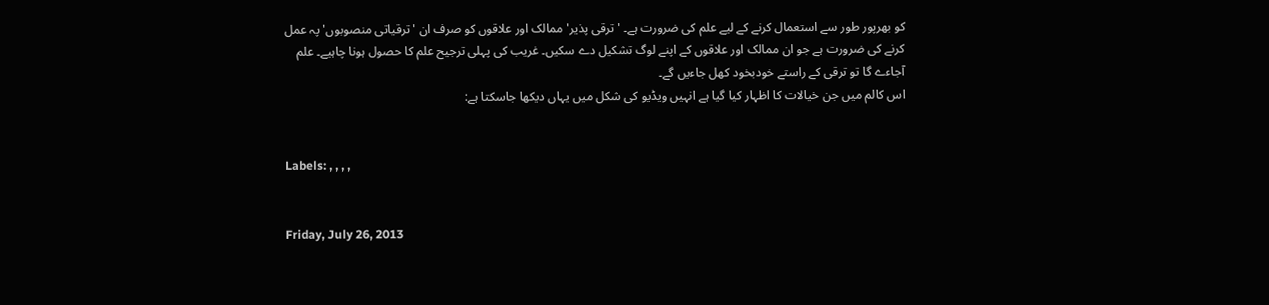کو بھرپور طور سے استعمال کرنے کے لیے علم کی ضرورت ہے۔ 'ترقی پذیر' ممالک اور علاقوں کو صرف ان 'ترقیاتی منصوبوں' پہ عمل کرنے کی ضرورت ہے جو ان ممالک اور علاقوں کے اپنے لوگ تشکیل دے سکیں۔ غریب کی پہلی ترجیح علم کا حصول ہونا چاہیے۔ علم آجاءے گا تو ترقی کے راستے خودبخود کھل جاءیں گے۔
اس کالم میں جن خیالات کا اظہار کیا گیا ہے انہیں ویڈیو کی شکل میں یہاں دیکھا جاسکتا ہے:


Labels: , , , ,


Friday, July 26, 2013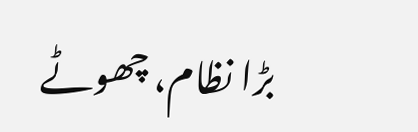بڑا نظام، چھوٹے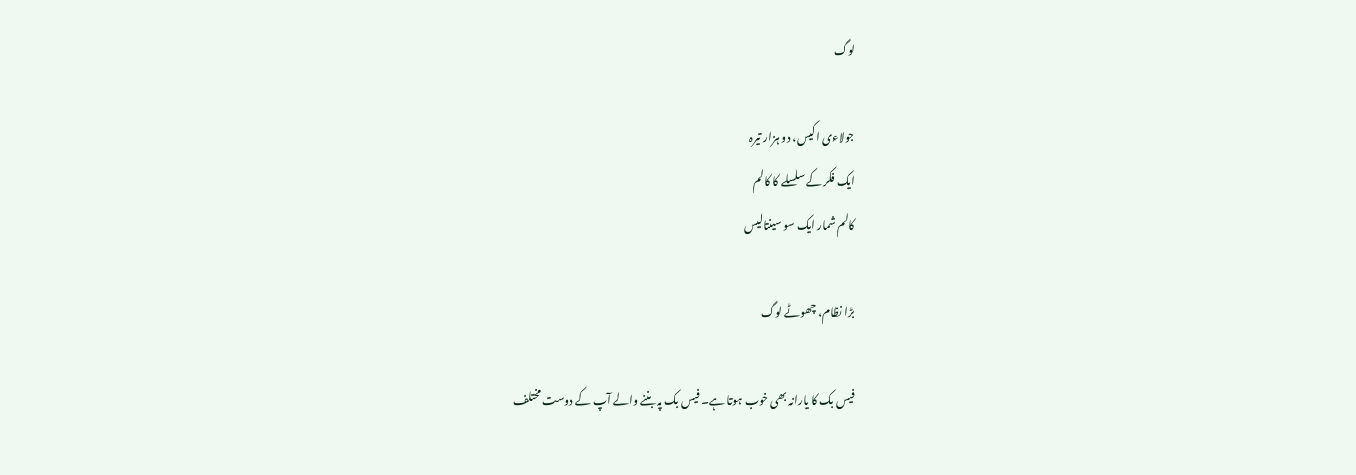لوگ

جولاءی اکیس، دو ہزار تیرہ
ایک فکر کے سلسلے کا کالم
کالم شمار ایک سو سینتالیس

بڑا نظام، چھوٹے لوگ

فیس بک کا یارانہ بھی خوب ہوتا ہے۔ فیس بک پہ بننے والے آپ کے دوست مختلف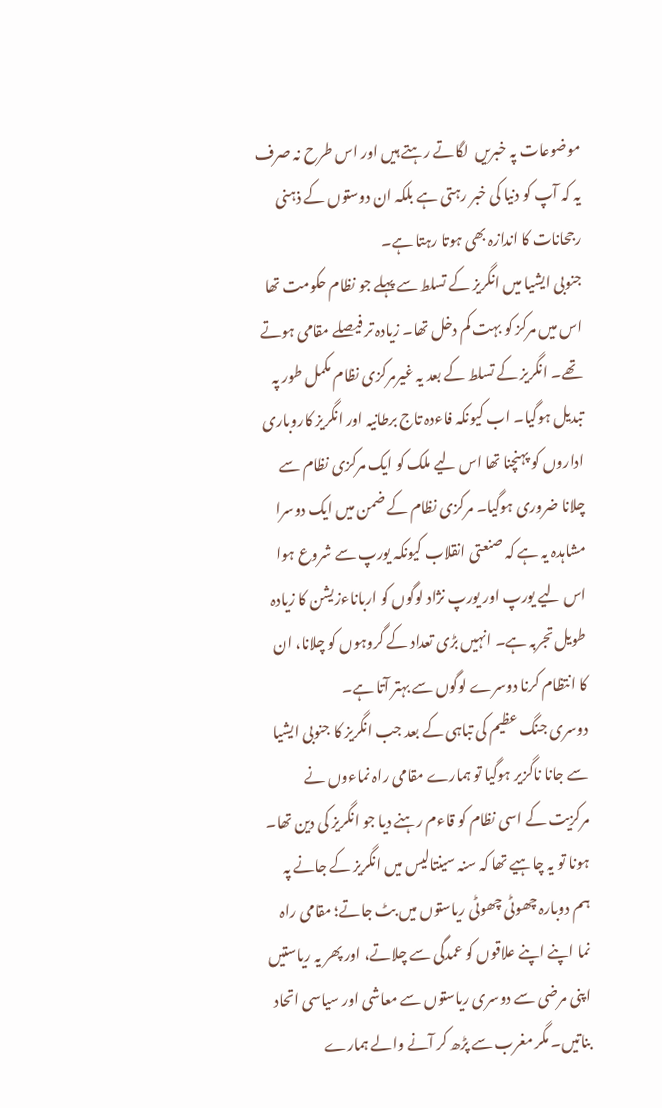موضوعات پہ خبریں  لگاتے رہتے ہیں اور اس طرح نہ صرف یہ کہ آپ کو دنیا کی خبر رہتی ہے بلکہ ان دوستوں کے ذہنی رجحانات کا اندازہ بھی ہوتا رہتا ہے۔
جنوبی ایشیا میں انگریز کے تسلط سے پہلے جو نظام حکومت تھا اس میں مرکز کو بہت کم دخل تھا۔ زیادہ تر فیصلے مقامی ہوتے تھے۔ انگریز کے تسلط کے بعد یہ غیرمرکزی نظام مکمل طور پہ تبدیل ہوگیا۔ اب کیونکہ فاءدہ تاج برطانیہ اور انگریز کاروباری اداروں کو پہنچنا تھا اس لیے ملک کو ایک مرکزی نظام سے چلانا ضروری ہوگیا۔ مرکزی نظام کے ضمن میں ایک دوسرا مشاہدہ یہ ہے کہ صنعتی انقلاب کیونکہ یورپ سے شروع ہوا اس لیے یورپ اور یورپ نژاد لوگوں کو ارباناءزیشن کا زیادہ طویل تجربہ ہے۔ انہیں بڑی تعداد کے گروہوں کو چلانا، ان کا انتظام کرنا دوسرے لوگوں سے بہتر آتا ہے۔
دوسری جنگ عظیم کی تباہی کے بعد جب انگریز کا جنوبی ایشیا سے جانا ناگزیر ہوگیا تو ہمارے مقامی راہ نماءوں نے مرکزیت کے اسی نظام کو قاءم رہنے دیا جو انگریز کی دین تھا۔ ہونا تو یہ چاہیے تھا کہ سنہ سینتالیس میں انگریز کے جانے پہ ہم دوبارہ چھوٹی چھوٹی ریاستوں میں بٹ جاتے؛ مقامی راہ نما اپنے اپنے علاقوں کو عمدگی سے چلاتے، اور پھر یہ ریاستیں اپنی مرضی سے دوسری ریاستوں سے معاشی اور سیاسی اتحاد بناتیں۔ مگر مغرب سے پڑھ کر آنے والے ہمارے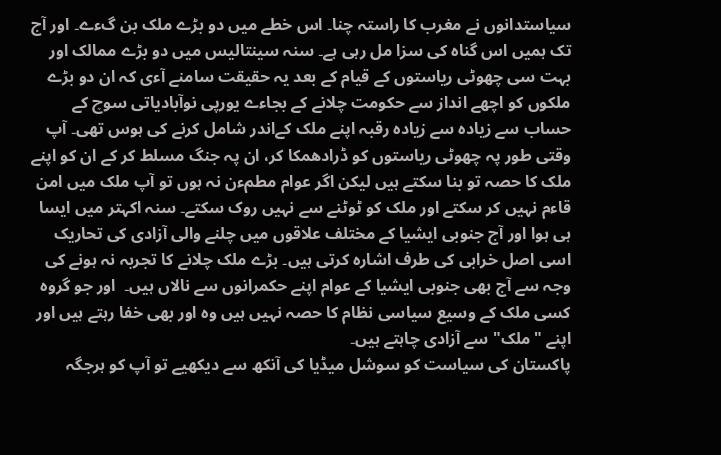سیاستدانوں نے مغرب کا راستہ چنا۔ اس خطے میں دو بڑے ملک بن گءے۔ اور آج تک ہمیں اس گناہ کی سزا مل رہی ہے۔ سنہ سینتالیس میں دو بڑے ممالک اور بہت سی چھوٹی ریاستوں کے قیام کے بعد یہ حقیقت سامنے آءی کہ ان دو بڑے ملکوں کو اچھے انداز سے حکومت چلانے کے بجاءے یورپی نوآبادیاتی سوچ کے حساب سے زیادہ سے زیادہ رقبہ اپنے ملک کےاندر شامل کرنے کی ہوس تھی۔ آپ وقتی طور پہ چھوٹی ریاستوں کو ڈرادھمکا کر، ان پہ جنگ مسلط کر کے ان کو اپنے ملک کا حصہ تو بنا سکتے ہیں لیکن اگر عوام مطمءن نہ ہوں تو آپ ملک میں امن قاءم نہیں کر سکتے اور ملک کو ٹوٹنے سے نہیں روک سکتے۔ سنہ اکہتر میں ایسا ہی ہوا اور آج جنوبی ایشیا کے مختلف علاقوں میں چلنے والی آزادی کی تحاریک اسی اصل خرابی کی طرف اشارہ کرتی ہیں۔ بڑے ملک چلانے کا تجربہ نہ ہونے کی وجہ سے آج بھی جنوبی ایشیا کے عوام اپنے حکمرانوں سے نالاں ہیں۔  اور جو گروہ کسی ملک کے وسیع سیاسی نظام کا حصہ نہیں ہیں وہ اور بھی خفا رہتے ہیں اور اپنے "ملک" سے آزادی چاہتے ہیں۔
پاکستان کی سیاست کو سوشل میڈیا کی آنکھ سے دیکھیے تو آپ کو ہرجگہ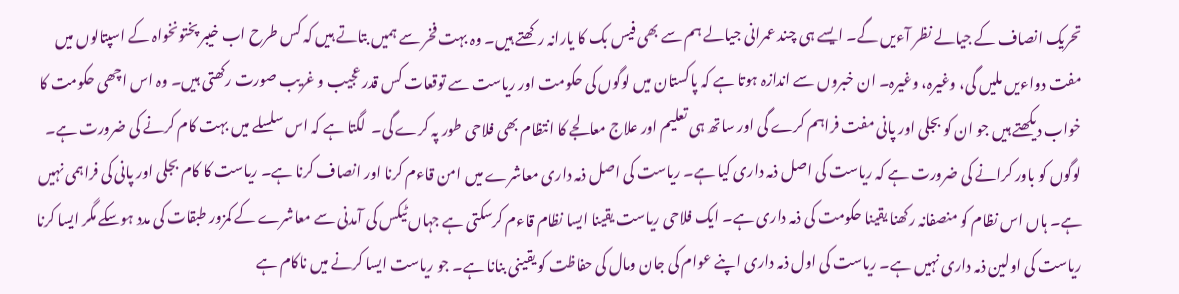تحریک انصاف کے جیالے نظر آءیں گے۔ ایسے ہی چند عمرانی جیالے ہم سے بھی فیس بک کا یارانہ رکھتے ہیں۔ وہ بہت فخر سے ہمیں بتاتے ہیں کہ کس طرح اب خیبر پختونخواہ کے اسپتالوں میں مفت دواءیں ملیں گی، وغیرہ، وغیرہ۔ ان خبروں سے اندازہ ہوتا ہے کہ پاکستان میں لوگوں کی حکومت اور ریاست سے توقعات کس قدر عجیب و غریب صورت رکھتی ہیں۔ وہ اس اچھی حکومت کا خواب دیکھتے ہیں جو ان کو بجلی اور پانی مفت فراہم کرے گی اور ساتھ ہی تعلیم اور علاج معالجے کا انتظام بھی فلاحی طور پہ کرے گی۔  لگتا ہے کہ اس سلسلے میں بہت کام کرنے کی ضرورت ہے۔ لوگوں کو باور کرانے کی ضرورت ہے کہ ریاست کی اصل ذمہ داری کیا ہے۔ ریاست کی اصل ذمہ داری معاشرے میں امن قاءم کرنا اور انصاف کرنا ہے۔ ریاست کا کام بجلی اور پانی کی فراہمی نہیں ہے۔ ہاں اس نظام کو منصفانہ رکھنا یقینا حکومت کی ذمہ داری ہے۔ ایک فلاحی ریاست یقینا ایسا نظام قاءم کرسکتی ہے جہاں ٹیکس کی آمدنی سے معاشرے کے کمزور طبقات کی مدد ہوسکے مگر ایسا کرنا ریاست کی اولین ذمہ داری نہیں ہے۔ ریاست کی اول ذمہ داری اپنے عوام کی جان ومال کی حفاظت کو یقینی بنانا ہے۔ جو ریاست ایسا کرنے میں ناکام ہے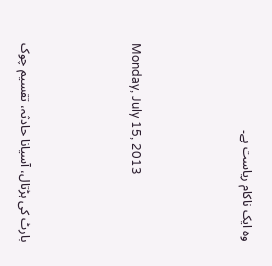وہ ایک ناکام ریاست ہے۔



Monday, July 15, 2013



بارٹ کی ہڑتال، آسیانا حادثہ، تقسیم چوک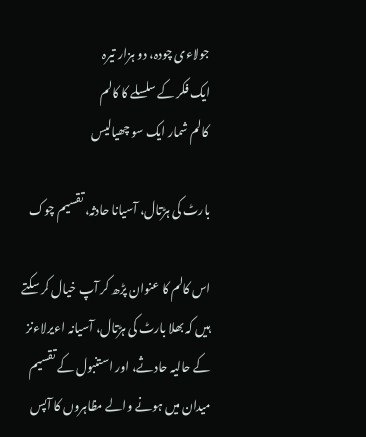جولاءی چودہ، دو ہزار تیرہ
ایک فکر کے سلسلے کا کالم
 کالم شمار ایک سو چھیالیس

بارٹ کی ہڑتال، آسیانا حادثہ، تقسیم چوک

اس کالم کا عنوان پڑھ کر آپ خیال کر سکتے ہیں کہ بھلا بارٹ کی ہڑتال، آسیانہ اءیرلاءنز کے حالیہ حادثے، اور استنبول کے تقسیم میدان میں ہونے والے مظاہروں کا آپس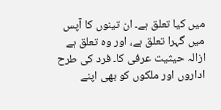میں کیا تعلق ہے۔ ان تینوں کا آپس میں گہرا تعلق ہے، اور وہ تعلق ہے ازالہ حیثیت عرفی کا۔ فرد کی طرح اداروں اور ملکوں کو بھی اپنے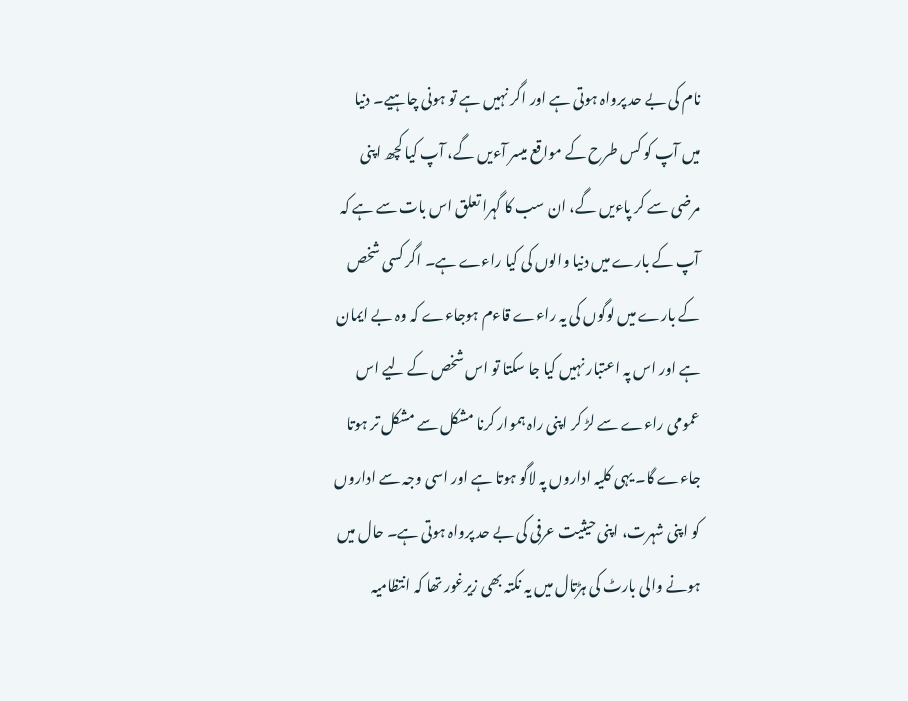نام کی بے حد پرواہ ہوتی ہے اور اگر نہیں ہے تو ہونی چاہیے۔ دنیا میں آپ کو کس طرح کے مواقع میسر آءیں گے، آپ کیا کچھ اپنی مرضی سے کر پاءیں گے، ان سب کا گہرا تعلق اس بات سے ہے کہ آپ کے بارے میں دنیا والوں کی کیا راءے ہے۔ اگر کسی شخص کے بارے میں لوگوں کی یہ راءے قاءم ہوجاءے کہ وہ بے ایمان ہے اور اس پہ اعتبار نہیں کیا جا سکتا تو اس شخص کے لیے اس عمومی راءے سے لڑ کر اپنی راہ ہموار کرنا مشکل سے مشکل تر ہوتا جاءے گا۔ یہی کلیہ اداروں پہ لاگو ہوتا ہے اور اسی وجہ سے اداروں کو اپنی شہرت، اپنی حیثیت عرفی کی بے حد پرواہ ہوتی ہے۔ حال میں ہونے والی بارٹ کی ہڑتال میں یہ نکتہ بھی زیرغور تھا کہ انتظامیہ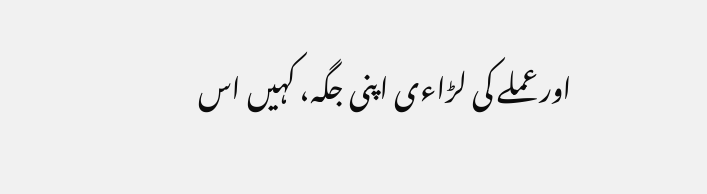اور عملے کی لڑاءی اپنی جگہ، کہیں اس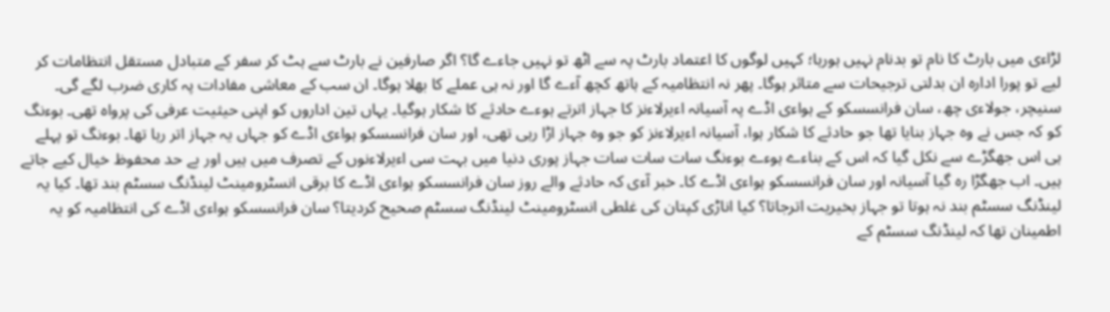لڑاءی میں بارٹ کا نام تو بدنام نہیں ہورہا؛ کہیں لوگوں کا اعتماد بارٹ پہ سے اٹھ تو نہیں جاءے گا؟ اگر صارفین نے بارٹ سے ہٹ کر سفر کے متبادل مستقل انتظامات کر لیے تو پورا ادارہ ان بدلتی ترجیحات سے متاثر ہوگا۔ پھر نہ انتظامیہ کے ہاتھ کچھ آءے گا اور نہ ہی عملے کا بھلا ہوگا۔ ان سب کے معاشی مفادات پہ کاری ضرب لگے گی۔
سنیچر، جولاءی چھ، سان فرانسسکو کے ہواءی اڈے پہ آسیانہ اءیرلاءنز کا جہاز اترتے ہوءے حادثے کا شکار ہوگیا۔ یہاں تین اداروں کو اپنی حیثیت عرفی کی پرواہ تھی۔ بوءنگ کو کہ جس نے وہ جہاز بنایا تھا جو حادثے کا شکار ہوا، آسیانہ اءیرلاءنز کو جو وہ جہاز اڑا رہی تھی، اور سان فرانسسکو ہواءی اڈے کو جہاں یہ جہاز اتر رہا تھا۔ بوءنگ تو پہلے ہی اس جھگڑے سے نکل گیا کہ اس کے بناءے ہوءے بوءنگ سات سات سات جہاز پوری دنیا میں بہت سی اءیرلاءنوں کے تصرف میں ہیں اور بے حد محفوظ خیال کیے جاتے ہیں۔ اب جھگڑا رہ گیا آسیانہ اور سان فرانسسکو ہواءی اڈے کا۔ خبر آءی کہ حادثے والے روز سان فرانسسکو ہواءی اڈے کا برقی انسٹرومینٹ لینڈنگ سسٹم بند تھا۔ کیا یہ لینڈنگ سسٹم بند نہ ہوتا تو جہاز بخیریت اترجاتا؟ کیا اناڑی کپتان کی غلطی انسٹرومینٹ لینڈنگ سسٹم صحیح کردیتا؟ سان فرانسسکو ہواءی اڈے کی انتظامیہ کو یہ اطمینان تھا کہ لینڈنگ سسٹم کے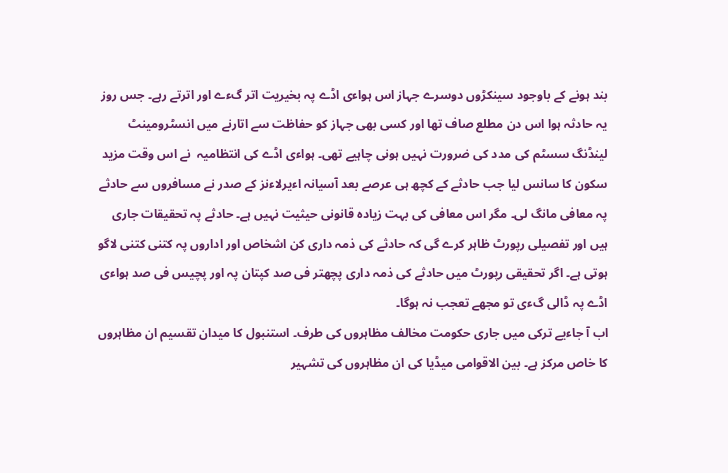بند ہونے کے باوجود سینکڑوں دوسرے جہاز اس ہواءی اڈے پہ بخیریت اتر گءے اور اترتے رہے۔ جس روز یہ حادثہ ہوا اس دن مطلع صاف تھا اور کسی بھی جہاز کو حفاظت سے اتارنے میں انسٹرومینٹ لینڈنگ سسٹم کی مدد کی ضرورت نہیں ہونی چاہیے تھی۔ ہواءی اڈے کی انتظامیہ  نے اس وقت مزید سکون کا سانس لیا جب حادثے کے کچھ ہی عرصے بعد آسیانہ اءیرلاءنز کے صدر نے مسافروں سے حادثے پہ معافی مانگ لی۔ مگر اس معافی کی بہت زیادہ قانونی حیثیت نہیں ہے۔ حادثے پہ تحقیقات جاری ہیں اور تفصیلی رپورٹ ظاہر کرے گی کہ حادثے کی ذمہ داری کن اشخاص اور اداروں پہ کتنی کتنی لاگو ہوتی ہے۔ اگر تحقیقی رپورٹ میں حادثے کی ذمہ داری پچھتر فی صد کپتان پہ اور پچیس فی صد ہواءی اڈے پہ ڈالی گءی تو مجھے تعجب نہ ہوگا۔
اب آ جاءیے ترکی میں جاری حکومت مخالف مظاہروں کی طرف۔ استنبول کا میدان تقسیم ان مظاہروں کا خاص مرکز ہے۔ بین الاقوامی میڈیا کی ان مظاہروں کی تشہیر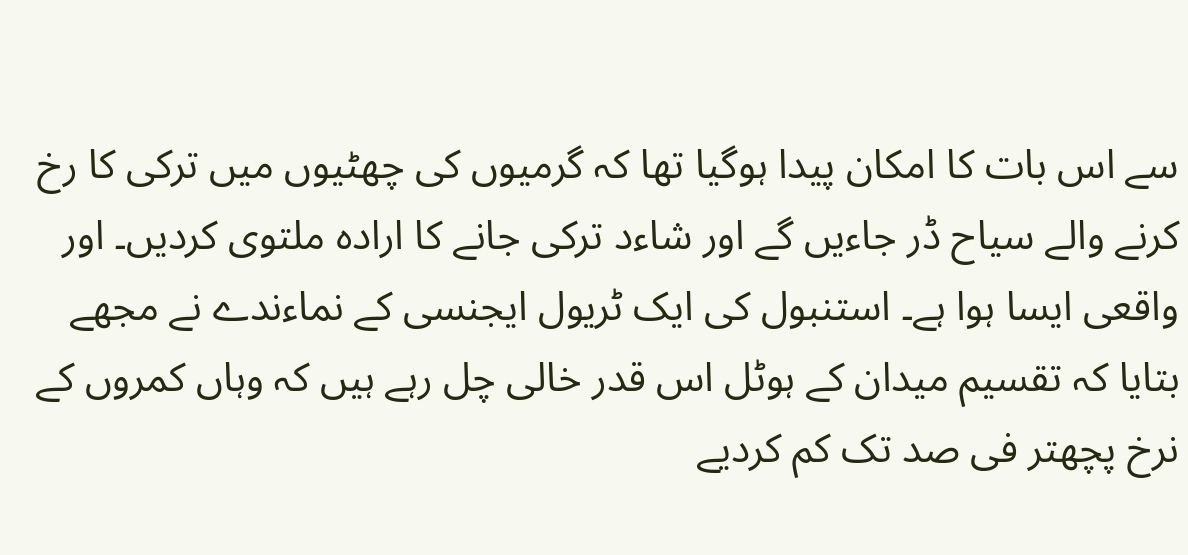سے اس بات کا امکان پیدا ہوگیا تھا کہ گرمیوں کی چھٹیوں میں ترکی کا رخ کرنے والے سیاح ڈر جاءیں گے اور شاءد ترکی جانے کا ارادہ ملتوی کردیں۔ اور واقعی ایسا ہوا ہے۔ استنبول کی ایک ٹریول ایجنسی کے نماءندے نے مجھے بتایا کہ تقسیم میدان کے ہوٹل اس قدر خالی چل رہے ہیں کہ وہاں کمروں کے نرخ پچھتر فی صد تک کم کردیے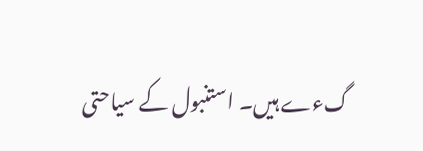گءے ہیں۔ استنبول کے سیاحتی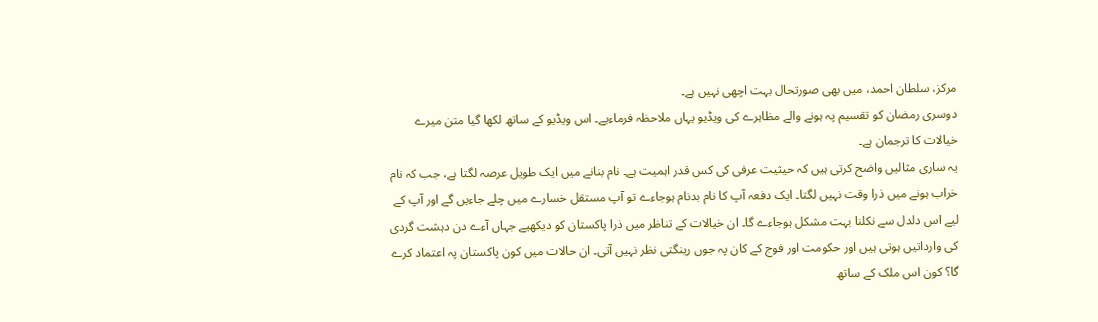مرکز، سلطان احمد، میں بھی صورتحال بہت اچھی نہیں ہے۔
دوسری رمضان کو تقسیم پہ ہونے والے مظاہرے کی ویڈیو یہاں ملاحظہ فرماءیے۔ اس ویڈیو کے ساتھ لکھا گیا متن میرے خیالات کا ترجمان ہے۔
یہ ساری مثالیں واضح کرتی ہیں کہ حیثیت عرفی کی کس قدر اہمیت ہے۔ نام بنانے میں ایک طویل عرصہ لگتا ہے، جب کہ نام خراب ہونے میں ذرا وقت نہیں لگتا۔ ایک دفعہ آپ کا نام بدنام ہوجاءے تو آپ مستقل خسارے میں چلے جاءیں گے اور آپ کے لیے اس دلدل سے نکلنا بہت مشکل ہوجاءے گا۔ ان خیالات کے تناظر میں ذرا پاکستان کو دیکھیے جہاں آءے دن دہشت گردی کی وارداتیں ہوتی ہیں اور حکومت اور فوج کے کان پہ جوں رینگتی نظر نہیں آتی۔ ان حالات میں کون پاکستان پہ اعتماد کرے گا؟ کون اس ملک کے ساتھ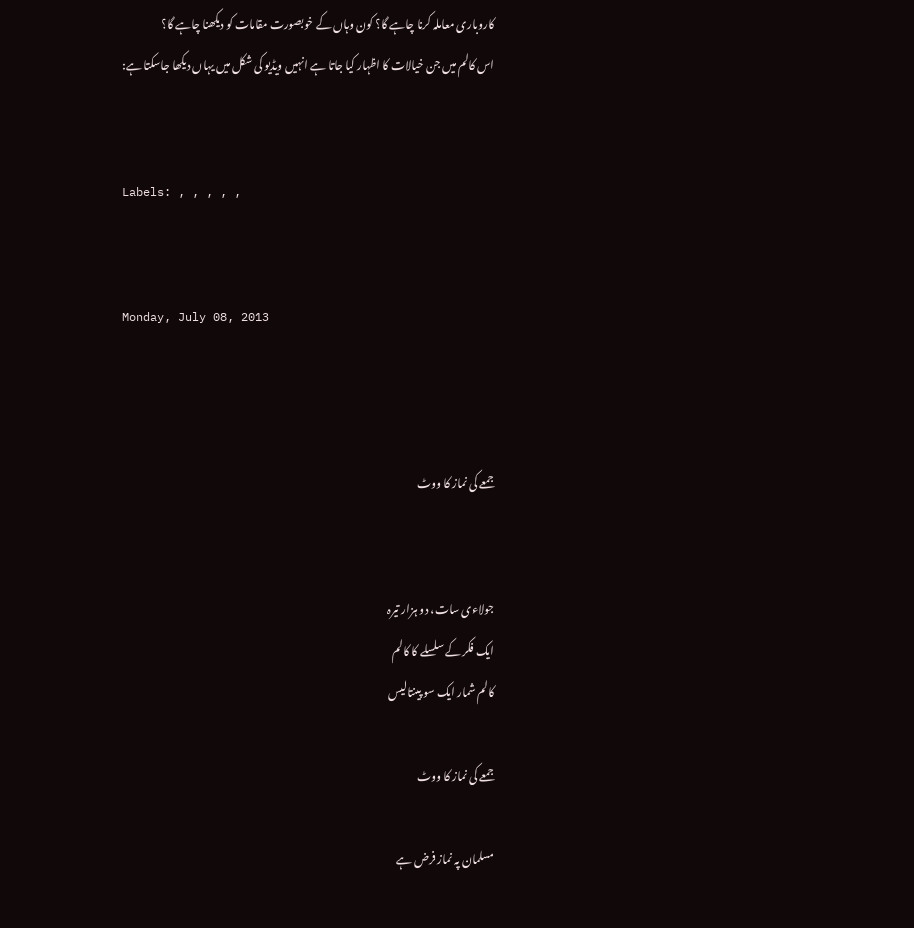کاروباری معاملہ کرنا چاہے گا؟ کون وہاں کے خوبصورت مقامات کو دیکھنا چاہے گا؟
اس کالم میں جن خیالات کا اظہار کیا جاتا ہے انہیں ویڈیو کی شکل میں یہاں دیکھا جاسکتا ہے:


Labels: , , , , ,


Monday, July 08, 2013



جمعے کی نماز کا ووٹ


جولاءی سات، دو ہزار تیرہ
ایک فکر کے سلسلے کا کالم
کالم شمار ایک سو پینتالیس

جمعے کی نماز کا ووٹ

مسلمان پہ نماز فرض ہے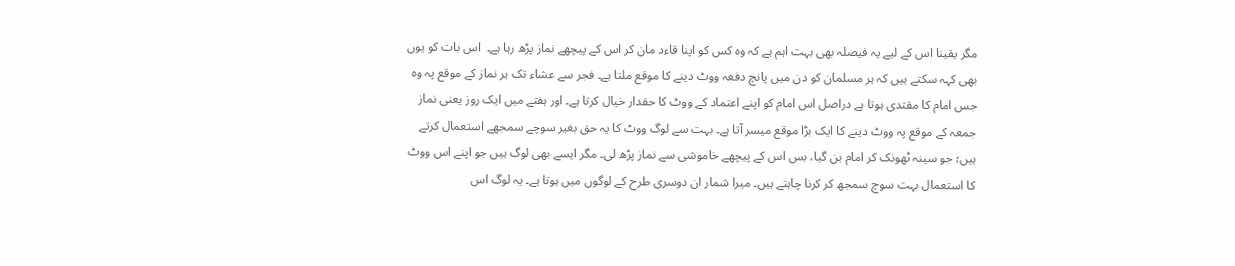مگر یقینا اس کے لیے یہ فیصلہ بھی بہت اہم ہے کہ وہ کس کو اپنا قاءد مان کر اس کے پیچھے نماز پڑھ رہا ہے۔  اس بات کو یوں بھی کہہ سکتے ہیں کہ ہر مسلمان کو دن میں پانچ دفعہ ووٹ دینے کا موقع ملتا ہے۔ فجر سے عشاء تک ہر نماز کے موقع پہ وہ جس امام کا مقتدی ہوتا ہے دراصل اس امام کو اپنے اعتماد کے ووٹ کا حقدار خیال کرتا ہے۔ اور ہفتے میں ایک روز یعنی نماز جمعہ کے موقع پہ ووٹ دینے کا ایک بڑا موقع میسر آتا ہے۔ بہت سے لوگ ووٹ کا یہ حق بغیر سوچے سمجھے استعمال کرتے ہیں؛ جو سینہ ٹھونک کر امام بن گیا، بس اس کے پیچھے خاموشی سے نماز پڑھ لی۔ مگر ایسے بھی لوگ ہیں جو اپنے اس ووٹ کا استعمال بہت سوچ سمجھ کر کرنا چاہتے ہیں۔ میرا شمار ان دوسری طرح کے لوگوں میں ہوتا ہے۔ یہ لوگ اس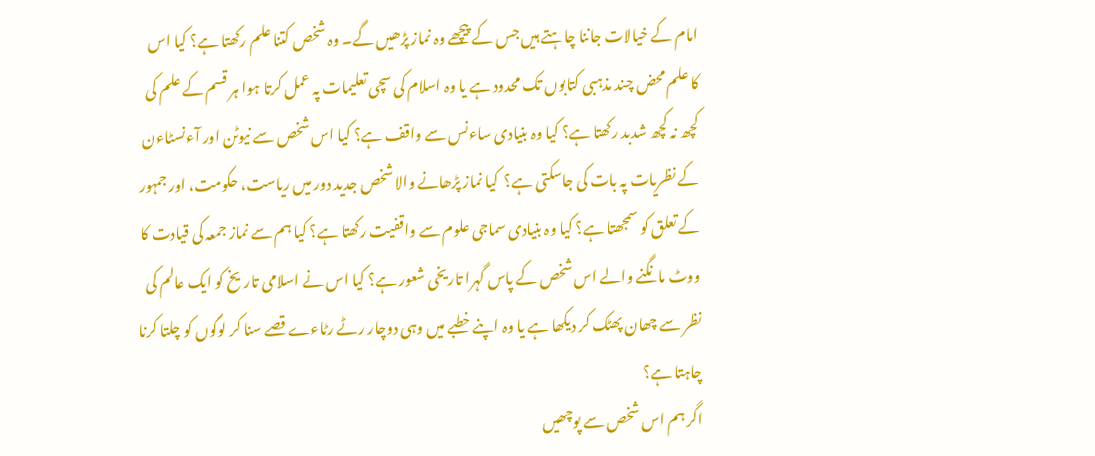امام کے خیالات جاننا چاہتے ہیں جس کے پیچھے وہ نماز پڑھیں گے۔ وہ شخص کتنا علم رکھتا ہے؟ کیا اس کا علم محض چند مذہبی کتابوں تک محدود ہے یا وہ اسلام کی سچی تعلیمات پہ عمل کرتا ہوا ہر قسم کے علم کی کچھ نہ کچھ شدبد رکھتا ہے؟ کیا وہ بنیادی ساءنس سے واقف ہے؟ کیا اس شخص سے نیوٹن اور آءنسٹاءن کے نظریات پہ بات کی جاسکتی ہے؟  کیا نماز پڑھانے والا شخص جدید دور میں ریاست، حکومت، اور جمہور کے تعلق کو سمجھتا ہے؟ کیا وہ بنیادی سماجی علوم سے واقفیت رکھتا ہے؟ کیا ہم سے نماز جمعہ کی قیادت کا ووٹ مانگنے والے اس شخص کے پاس گہرا تاریخی شعور ہے؟ کیا اس نے اسلامی تاریخ کو ایک عالم کی نظر سے چھان پھٹک کر دیکھا ہے یا وہ اپنے خطبے میں وہی دوچار رٹے رٹاءے قصے سنا کر لوگوں کو چلتا کرنا چاہتا ہے؟
اگر ہم اس شخص سے پوچھیں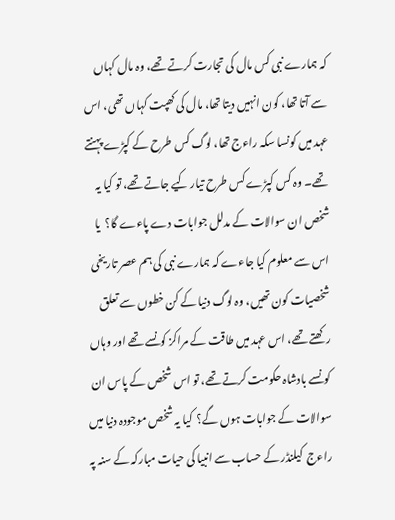کہ ہمارے نبی کس مال کی تجارت کرتے تھے، وہ مال کہاں سے آتا تھا، کون انہیں دیتا تھا، مال کی کھپت کہاں تھی، اس عہد میں کونسا سکہ راءج تھا، لوگ کس طرح کے کپڑے پہنتے تھے۔ وہ کس کپڑے کس طرح تیار کیے جاتے تھے، تو کیا یہ شخص ان سوالات کے مدلل جوابات دے پاءے گا؟  یا اس سے معلوم کیا جاءے کہ ہمارے نبی کی ہم عصر تاریخی شخصیات کون تھیں، وہ لوگ دنیا کے کن خطوں سے تعلق رکھتے تھے، اس عہد میں طاقت کے مراکز کونسے تھے اور وہاں کونسے بادشاہ حکومت کرتے تھے، تو اس شخص کے پاس ان سوالات کے جوابات ہوں گے؟  کیا یہ شخص موجودہ دنیا میں راءج  کیلنڈر کے حساب سے انبیا کی حیات مبارکہ کے سنہ پہ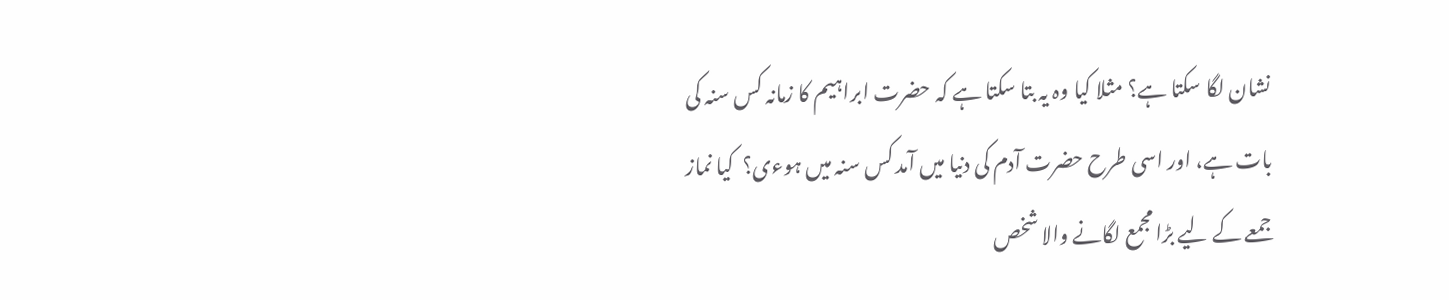نشان لگا سکتا ہے؟ مثلا کیا وہ یہ بتا سکتا ہے کہ حضرت ابراہیم کا زمانہ کس سنہ کی بات ہے، اور اسی طرح حضرت آدم کی دنیا میں آمد کس سنہ میں ہوءی؟  کیا نماز جمعے کے لیے بڑا مجمع لگانے والا شخص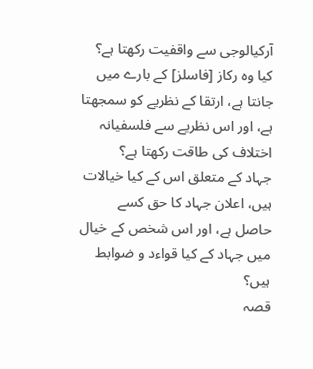آرکیالوجی سے واقفیت رکھتا ہے؟  کیا وہ رکاز [فاسلز] کے بارے میں جانتا ہے، ارتقا کے نظریے کو سمجھتا ہے، اور اس نظریے سے فلسفیانہ اختلاف کی طاقت رکھتا ہے؟
جہاد کے متعلق اس کے کیا خیالات ہیں، اعلان جہاد کا حق کسے حاصل ہے، اور اس شخص کے خیال میں جہاد کے کیا قواءد و ضوابط ہیں؟
قصہ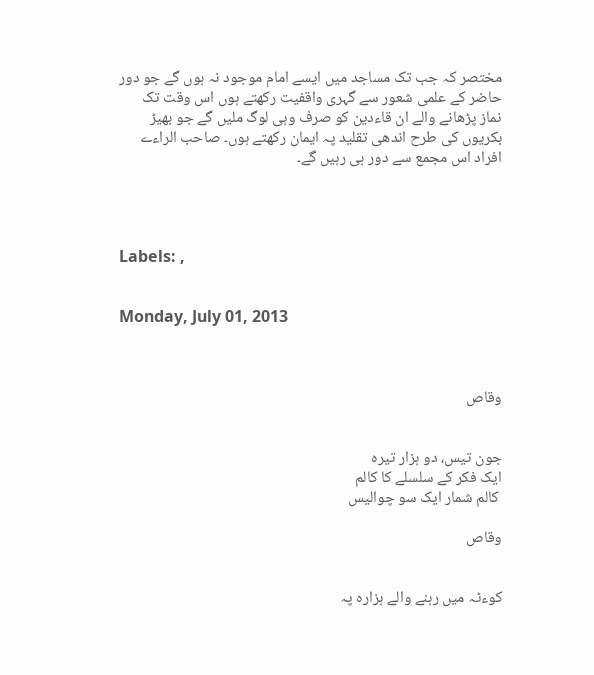مختصر کہ جب تک مساجد میں ایسے امام موجود نہ ہوں گے جو دور حاضر کے علمی شعور سے گہری واقفیت رکھتے ہوں اس وقت تک نماز پڑھانے والے ان قاءدین کو صرف وہی لوگ ملیں گے جو بھیڑ بکریوں کی طرح اندھی تقلید پہ ایمان رکھتے ہوں۔ صاحب الراءے افراد اس مجمع سے دور ہی رہیں گے۔




Labels: ,


Monday, July 01, 2013



وقاص


جون تیس، دو ہزار تیرہ
ایک فکر کے سلسلے کا کالم
 کالم شمار ایک سو چوالیس

وقاص


کوءٹہ میں رہنے والے ہزارہ پہ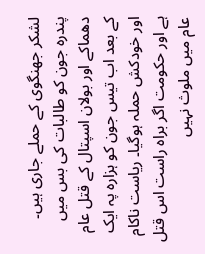لشکر جھنگوی کے حملے جاری ہیں۔ پندرہ جون کو طالبات کی بس میں دھماکے اور بولان اسپتال کے قتل عام کے بعد اب تیس جون کو ہزارہ پہ ایک اور خودکش حملہ ہوگیا۔ ریاست ناکام ہے اور حکومت اگر براہ راست اس قتل عام میں ملوث نہیں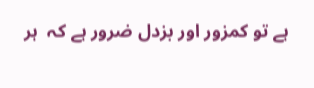ہے تو کمزور اور بزدل ضرور ہے کہ  ہر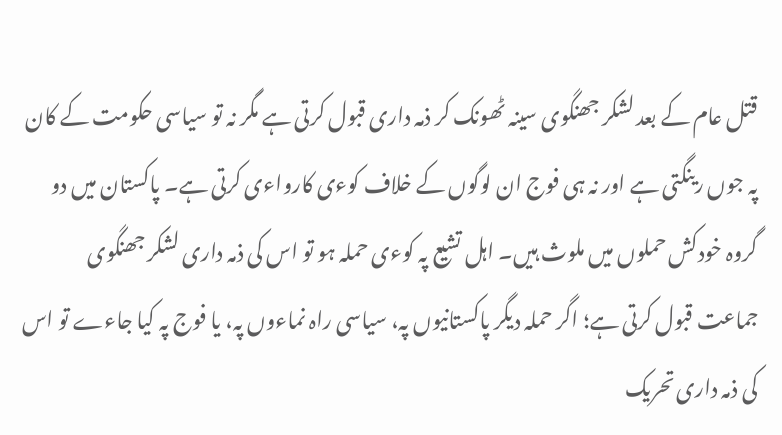قتل عام کے بعد لشکر جھنگوی سینہ ٹھونک کر ذمہ داری قبول کرتی ہے مگر نہ تو سیاسی حکومت کے کان پہ جوں رینگتی ہے اور نہ ہی فوج ان لوگوں کے خلاف کوءی کارواءی کرتی ہے۔ پاکستان میں دو گروہ خودکش حملوں میں ملوث ہیں۔ اہل تشیع پہ کوءی حملہ ہو تو اس کی ذمہ داری لشکر جھنگوی جماعت قبول کرتی ہے؛ اگر حملہ دیگر پاکستانیوں پہ، سیاسی راہ نماءوں پہ، یا فوج پہ کیا جاءے تو اس کی ذمہ داری تحریک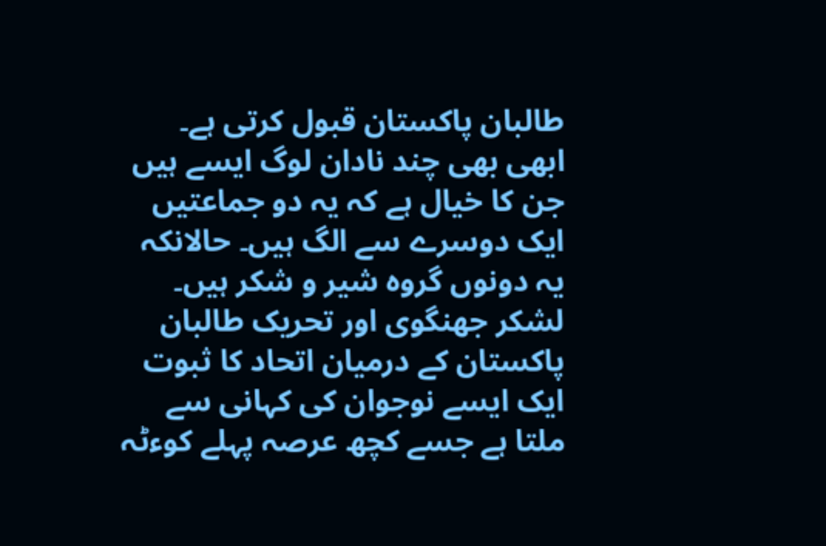طالبان پاکستان قبول کرتی ہے۔ ابھی بھی چند نادان لوگ ایسے ہیں جن کا خیال ہے کہ یہ دو جماعتیں ایک دوسرے سے الگ ہیں۔ حالانکہ یہ دونوں گروہ شیر و شکر ہیں۔  لشکر جھنگوی اور تحریک طالبان پاکستان کے درمیان اتحاد کا ثبوت ایک ایسے نوجوان کی کہانی سے ملتا ہے جسے کچھ عرصہ پہلے کوءٹہ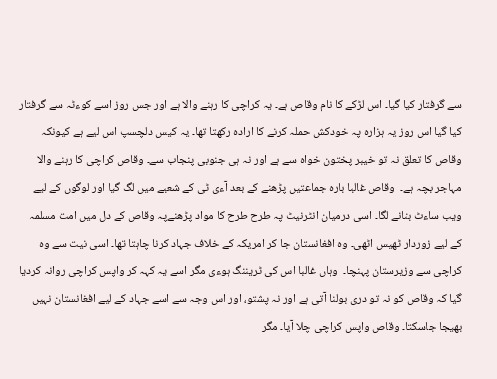سے گرفتار کیا گیا۔ اس لڑکے کا نام وقاص ہے۔ یہ کراچی کا رہنے والا ہے اور جس روز اسے کوءٹہ سے گرفتار کیا گیا اس روز یہ ہزارہ پہ خودکش حملہ کرنے کا ارادہ رکھتا تھا۔ یہ کیس دلچسپ اس لیے ہے کیونکہ وقاص کا تعلق نہ تو خیبر پختون خواہ سے ہے اور نہ ہی جنوبی پنجاب سے۔ وقاص کراچی کا رہنے والا مہاجر بچہ ہے۔  وقاص غالبا بارہ جماعتیں پڑھنے کے بعد آءی ٹی کے شعبے میں لگ گیا اور لوگوں کے لیے ویب ساءٹ بنانے لگا۔ اسی درمیان انٹرنیٹ پہ طرح طرح کا مواد پڑھنےپہ وقاص کے دل میں امت مسلمہ کے لیے زوردار ٹھیس اٹھی۔ وہ افغانستان جا کر امریکہ کے خلاف جہاد کرنا چاہتا تھا۔ اسی نیت سے وہ کراچی سے وزیرستان پہنچا۔  وہاں غالبا اس کی ٹریننگ ہوءی مگر اسے یہ کہہ کر واپس کراچی روانہ کردیا گیا کہ وقاص کو نہ تو دری بولنا آتی ہے اور نہ پشتو، اور اس وجہ سے اسے جہاد کے لیے افغانستان نہیں  بھیجا جاسکتا۔ وقاص واپس کراچی چلا آیا۔ مگر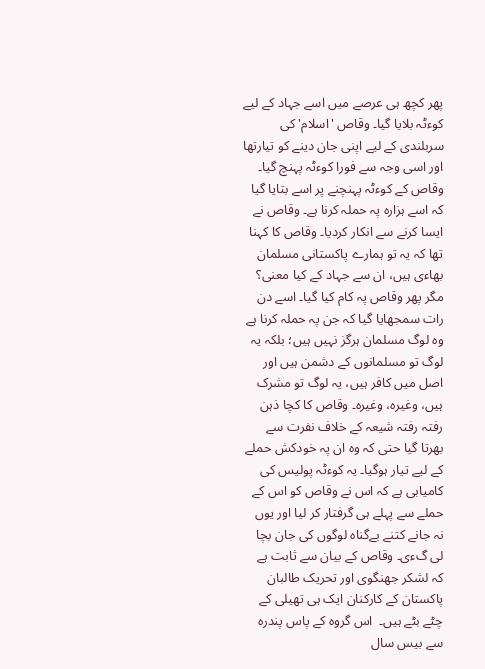پھر کچھ ہی عرصے میں اسے جہاد کے لیے کوءٹہ بلایا گیا۔ وقاص 'اسلام' کی سربلندی کے لیے اپنی جان دینے کو تیارتھا اور اسی وجہ سے فورا کوءٹہ پہنچ گیا۔ وقاص کے کوءٹہ پہنچنے پر اسے بتایا گیا کہ اسے ہزارہ پہ حملہ کرنا ہے۔ وقاص نے ایسا کرنے سے انکار کردیا۔ وقاص کا کہنا تھا کہ یہ تو ہمارے پاکستانی مسلمان بھاءی ہیں، ان سے جہاد کے کیا معنی؟  مگر پھر وقاص پہ کام کیا گیا۔ اسے دن رات سمجھایا گیا کہ جن پہ حملہ کرنا ہے وہ لوگ مسلمان ہرگز نہیں ہیں؛ بلکہ یہ لوگ تو مسلمانوں کے دشمن ہیں اور اصل میں کافر ہیں، یہ لوگ تو مشرک ہیں، وغیرہ، وغیرہ۔ وقاص کا کچا ذہن رفتہ رفتہ شیعہ کے خلاف نفرت سے بھرتا گیا حتی کہ وہ ان پہ خودکش حملے کے لیے تیار ہوگیا۔ یہ کوءٹہ پولیس کی کامیابی ہے کہ اس نے وقاص کو اس کے حملے سے پہلے ہی گرفتار کر لیا اور یوں نہ جانے کتنے بےگناہ لوگوں کی جان بچا لی گءی۔ وقاص کے بیان سے ثابت ہے کہ لشکر جھنگوی اور تحریک طالبان پاکستان کے کارکنان ایک ہی تھیلی کے چٹے بٹے ہیں۔  اس گروہ کے پاس پندرہ سے بیس سال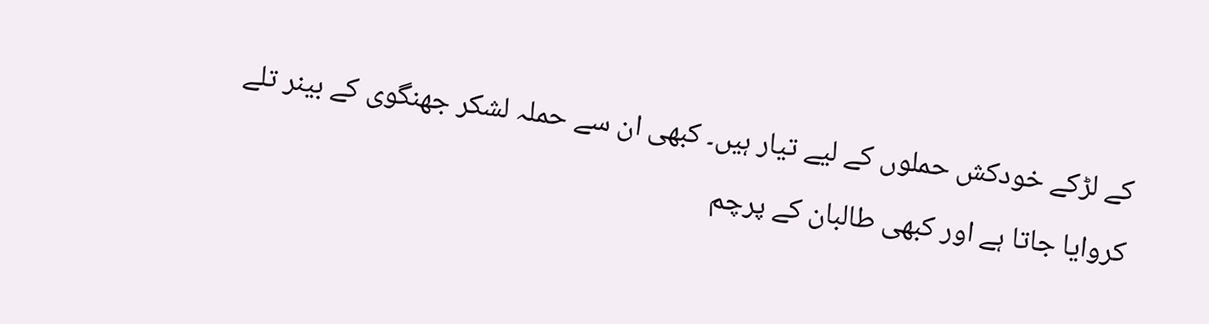کے لڑکے خودکش حملوں کے لیے تیار ہیں۔ کبھی ان سے حملہ لشکر جھنگوی کے بینر تلے کروایا جاتا ہے اور کبھی طالبان کے پرچم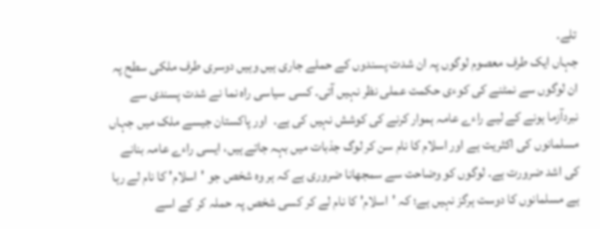تلے۔
جہاں ایک طرف معصوم لوگوں پہ ان شدت پسندوں کے حملے جاری ہیں وہیں دوسری طرف ملکی سطح پہ ان لوگوں سے نمٹنے کی کوءی حکمت عملی نظر نہیں آتی۔ کسی سیاسی راہ نما نے شدت پسندی سے نبردآزما ہونے کے لیے راءے عامہ ہموار کرنے کی کوشش نہیں کی ہے۔  اور پاکستان جیسے ملک میں جہاں مسلمانوں کی اکثریت ہے اور اسلام کا نام سن کر لوگ جذبات میں بہہ جاتے ہیں، ایسی راءے عامہ بنانے کی اشد ضرورت ہے۔ لوگوں کو وضاحت سے سمجھانا ضروری ہے کہ ہر وہ شخص جو 'اسلام' کا نام لے رہا ہے مسلمانوں کا دوست ہرگز نہیں ہے؛ کہ 'اسلام' کا نام لے کر کسی شخص پہ حملہ کر کے اسے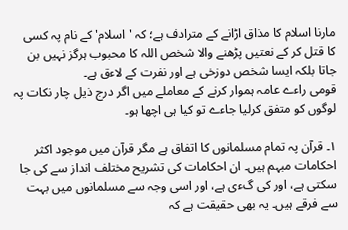مارنا اسلام کا مذاق اڑانے کے مترادف ہے؛ کہ 'اسلام' کے نام پہ کسی کا قتل کر کے نعتیں پڑھنے والا شخص اللہ کا محبوب ہرگز نہیں بن جاتا بلکہ ایسا شخص دوزخی ہے اور نفرت کے لاءق ہے۔
قومی راءے عامہ ہموار کرنے کے معاملے میں اگر درج ذیل چار نکات پہ لوگوں کو متفق کرلیا جاءے تو کیا ہی اچھا ہو۔

۱۔ قرآن پہ تمام مسلمانوں کا اتفاق ہے مگر قرآن میں موجود اکثر احکامات مبہم ہیں۔ ان احکامات کی تشریح مختلف انداز سے کی جا سکتی ہے، اور کی گءی ہے، اور اسی وجہ سے مسلمانوں میں بہت سے فرقے ہیں۔ یہ بھی حقیقت ہے کہ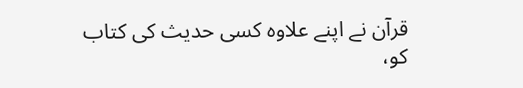قرآن نے اپنے علاوہ کسی حدیث کی کتاب کو،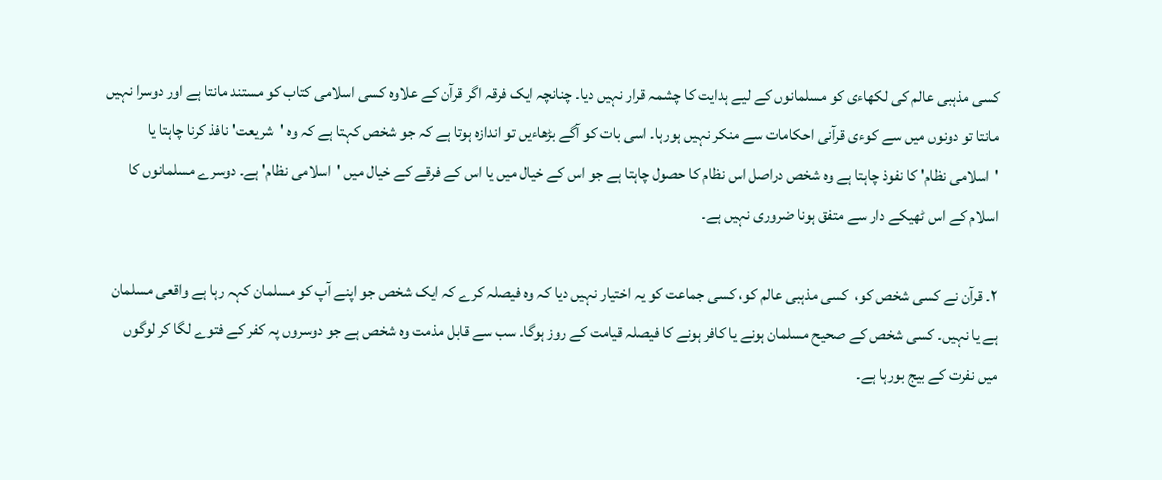کسی مذہبی عالم کی لکھاءی کو مسلمانوں کے لیے ہدایت کا چشمہ قرار نہیں دیا۔ چنانچہ ایک فرقہ اگر قرآن کے علاوہ کسی اسلامی کتاب کو مستند مانتا ہے اور دوسرا نہیں مانتا تو دونوں میں سے کوءی قرآنی احکامات سے منکر نہیں ہورہا۔ اسی بات کو آگے بڑھاءیں تو اندازہ ہوتا ہے کہ جو شخص کہتا ہے کہ وہ 'شریعت' نافذ کرنا چاہتا یا 'اسلامی نظام' کا نفوذ چاہتا ہے وہ شخص دراصل اس نظام کا حصول چاہتا ہے جو اس کے خیال میں یا اس کے فرقے کے خیال میں 'اسلامی نظام' ہے۔ دوسرے مسلمانوں کا اسلام کے اس ٹھیکے دار سے متفق ہونا ضروری نہیں ہے۔

۲۔ قرآن نے کسی شخص کو،  کسی مذہبی عالم کو، کسی جماعت کو یہ اختیار نہیں دیا کہ وہ فیصلہ کرے کہ ایک شخص جو اپنے آپ کو مسلمان کہہ رہا ہے واقعی مسلمان ہے یا نہیں۔ کسی شخص کے صحیح مسلمان ہونے یا کافر ہونے کا فیصلہ قیامت کے روز ہوگا۔ سب سے قابل مذمت وہ شخص ہے جو دوسروں پہ کفر کے فتوے لگا کر لوگوں میں نفرت کے بیج بورہا ہے۔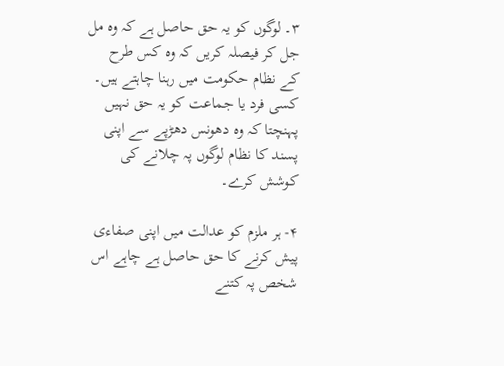۳۔ لوگوں کو یہ حق حاصل ہے کہ وہ مل جل کر فیصلہ کریں کہ وہ کس طرح کے نظام حکومت میں رہنا چاہتے ہیں۔ کسی فرد یا جماعت کو یہ حق نہیں پہنچتا کہ وہ دھونس دھڑپے سے اپنی پسند کا نظام لوگوں پہ چلانے کی کوشش کرے۔

۴- ہر ملزم کو عدالت میں اپنی صفاءی پیش کرنے کا حق حاصل ہے چاہے اس شخص پہ کتنے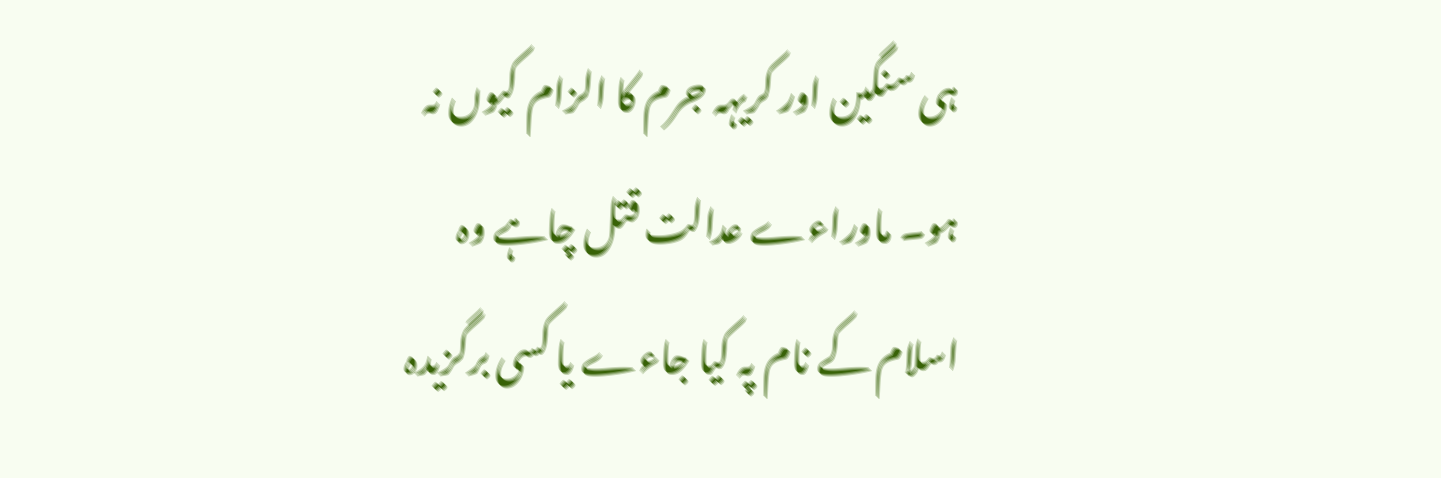ہی سنگین اور کریہہ جرم کا الزام کیوں نہ ہو۔ ماوراءے عدالت قتل چاہے وہ اسلام کے نام پہ کیا جاءے یا کسی برگزیدہ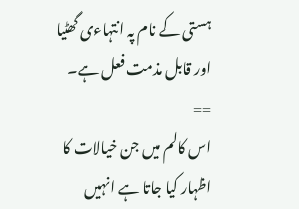ہستی کے نام پہ انتہاءی گھٹیا اور قابل مذمت فعل ہے۔
==
اس کالم میں جن خیالات کا اظہار کیا جاتا ہے انہیں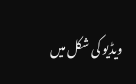ویڈیو کی شکل میں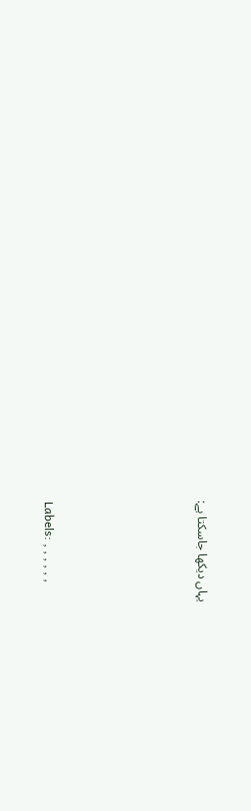یہاں دیکھا جاسکتا ہے:





Labels: , , , , , ,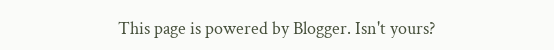This page is powered by Blogger. Isn't yours?